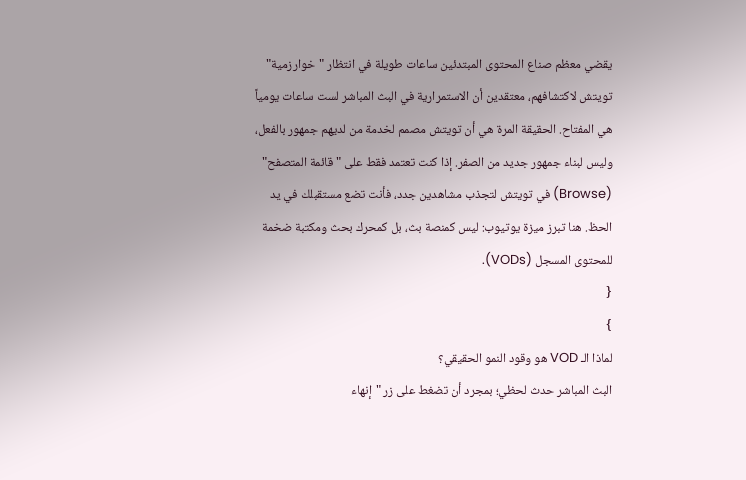يقضي معظم صناع المحتوى المبتدئين ساعات طويلة في انتظار "خوارزمية" تويتش لاكتشافهم، معتقدين أن الاستمرارية في البث المباشر لست ساعات يومياً هي المفتاح. الحقيقة المرة هي أن تويتش مصمم لخدمة من لديهم جمهور بالفعل، وليس لبناء جمهور جديد من الصفر. إذا كنت تعتمد فقط على "قائمة المتصفح" (Browse) في تويتش لتجذب مشاهدين جدد، فأنت تضع مستقبلك في يد الحظ. هنا تبرز ميزة يوتيوب: ليس كمنصة بث، بل كمحرك بحث ومكتبة ضخمة للمحتوى المسجل (VODs).
{
}
لماذا الـ VOD هو وقود النمو الحقيقي؟
البث المباشر حدث لحظي؛ بمجرد أن تضغط على زر "إنهاء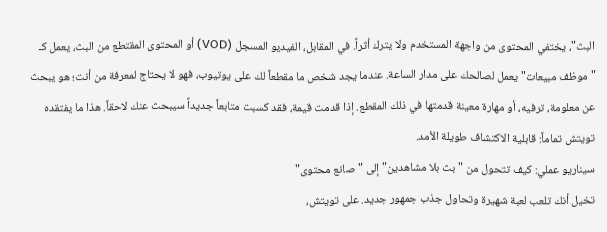البث"، يختفي المحتوى من واجهة المستخدم ولا يترك أثراً. في المقابل، الفيديو المسجل (VOD) أو المحتوى المقتطع من البث، يعمل كـ "موظف مبيعات" يعمل لصالحك على مدار الساعة. عندما يجد شخص ما مقطعاً لك على يوتيوب، فهو لا يحتاج لمعرفة من أنت؛ هو يبحث عن معلومة، ترفيه، أو مهارة معينة قدمتها في ذلك المقطع. إذا قدمت قيمة، فقد كسبت متابعاً جديداً سيبحث عنك لاحقاً. هذا ما يفتقده تويتش تماماً: قابلية الاكتشاف طويلة الأمد.
سيناريو عملي: كيف تتحول من "بث بلا مشاهدين" إلى "صانع محتوى"
تخيل أنك تلعب لعبة شهيرة وتحاول جذب جمهور جديد. على تويتش،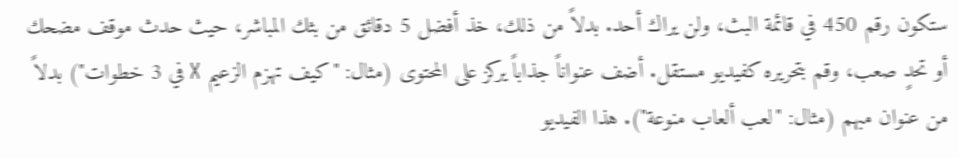ستكون رقم 450 في قائمة البث، ولن يراك أحد. بدلاً من ذلك، خذ أفضل 5 دقائق من بثك المباشر، حيث حدث موقف مضحك أو تحدٍ صعب، وقم بتحريره كفيديو مستقل. أضف عنواناً جذاباً يركز على المحتوى (مثال: "كيف تهزم الزعيم X في 3 خطوات") بدلاً من عنوان مبهم (مثال: "لعب ألعاب منوعة"). هذا الفيديو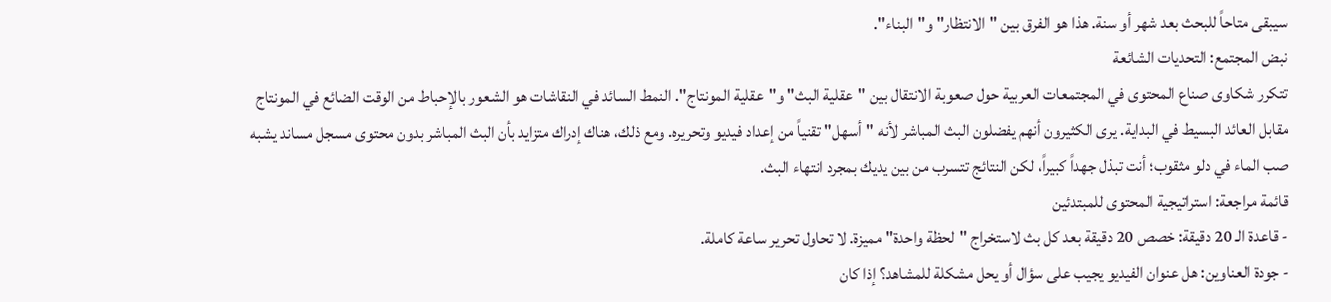سيبقى متاحاً للبحث بعد شهر أو سنة. هذا هو الفرق بين "الانتظار" و"البناء".
نبض المجتمع: التحديات الشائعة
تتكرر شكاوى صناع المحتوى في المجتمعات العربية حول صعوبة الانتقال بين "عقلية البث" و"عقلية المونتاج". النمط السائد في النقاشات هو الشعور بالإحباط من الوقت الضائع في المونتاج مقابل العائد البسيط في البداية. يرى الكثيرون أنهم يفضلون البث المباشر لأنه "أسهل" تقنياً من إعداد فيديو وتحريره. ومع ذلك، هناك إدراك متزايد بأن البث المباشر بدون محتوى مسجل مساند يشبه صب الماء في دلو مثقوب؛ أنت تبذل جهداً كبيراً، لكن النتائج تتسرب من بين يديك بمجرد انتهاء البث.
قائمة مراجعة: استراتيجية المحتوى للمبتدئين
- قاعدة الـ 20 دقيقة: خصص 20 دقيقة بعد كل بث لاستخراج "لحظة واحدة" مميزة. لا تحاول تحرير ساعة كاملة.
- جودة العناوين: هل عنوان الفيديو يجيب على سؤال أو يحل مشكلة للمشاهد؟ إذا كان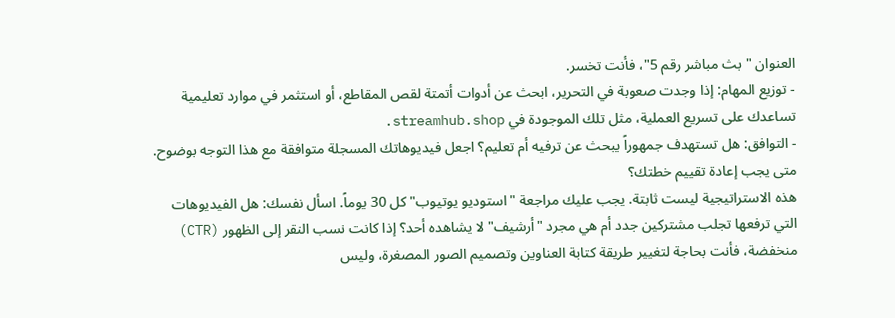العنوان "بث مباشر رقم 5"، فأنت تخسر.
- توزيع المهام: إذا وجدت صعوبة في التحرير، ابحث عن أدوات أتمتة لقص المقاطع، أو استثمر في موارد تعليمية تساعدك على تسريع العملية، مثل تلك الموجودة في streamhub.shop.
- التوافق: هل تستهدف جمهوراً يبحث عن ترفيه أم تعليم؟ اجعل فيديوهاتك المسجلة متوافقة مع هذا التوجه بوضوح.
متى يجب إعادة تقييم خطتك؟
هذه الاستراتيجية ليست ثابتة. يجب عليك مراجعة "استوديو يوتيوب" كل 30 يوماً. اسأل نفسك: هل الفيديوهات التي ترفعها تجلب مشتركين جدد أم هي مجرد "أرشيف" لا يشاهده أحد؟ إذا كانت نسب النقر إلى الظهور (CTR) منخفضة، فأنت بحاجة لتغيير طريقة كتابة العناوين وتصميم الصور المصغرة، وليس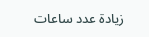زيادة عدد ساعات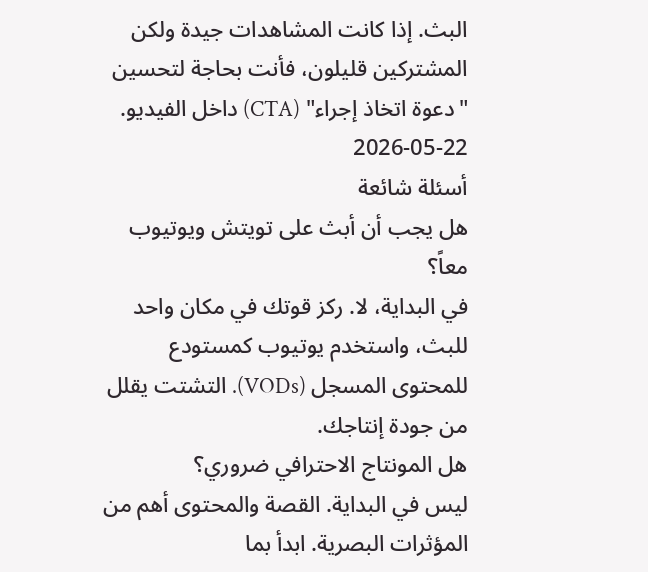البث. إذا كانت المشاهدات جيدة ولكن المشتركين قليلون، فأنت بحاجة لتحسين "دعوة اتخاذ إجراء" (CTA) داخل الفيديو.
2026-05-22
أسئلة شائعة
هل يجب أن أبث على تويتش ويوتيوب معاً؟
في البداية، لا. ركز قوتك في مكان واحد للبث، واستخدم يوتيوب كمستودع للمحتوى المسجل (VODs). التشتت يقلل من جودة إنتاجك.
هل المونتاج الاحترافي ضروري؟
ليس في البداية. القصة والمحتوى أهم من المؤثرات البصرية. ابدأ بما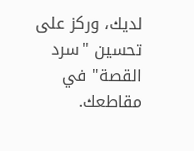لديك، وركز على تحسين "سرد القصة" في مقاطعك.